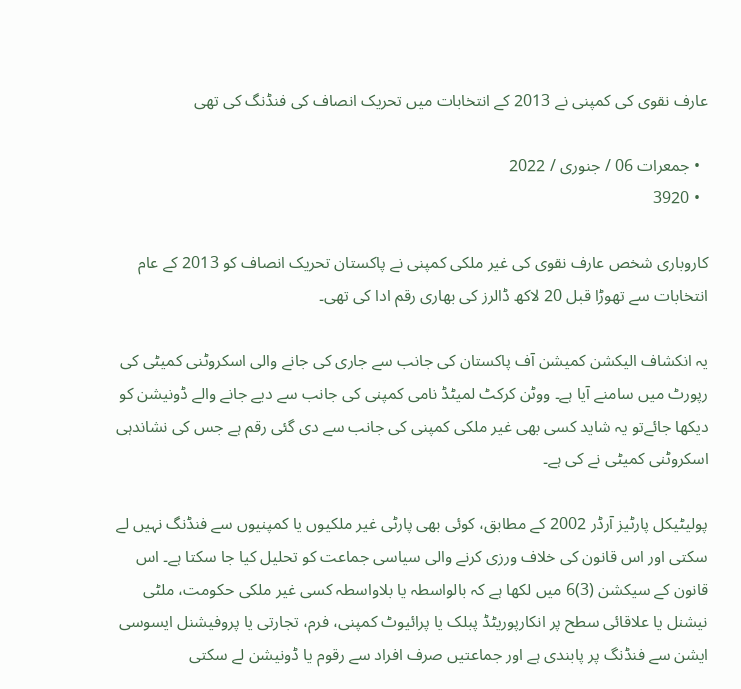عارف نقوی کی کمپنی نے 2013 کے انتخابات میں تحریک انصاف کی فنڈنگ کی تھی

  • جمعرات 06 / جنوری / 2022
  • 3920

کاروباری شخص عارف نقوی کی غیر ملکی کمپنی نے پاکستان تحریک انصاف کو 2013 کے عام انتخابات سے تھوڑا قبل 20 لاکھ ڈالرز کی بھاری رقم ادا کی تھی۔

یہ انکشاف الیکشن کمیشن آف پاکستان کی جانب سے جاری کی جانے والی اسکروٹنی کمیٹی کی رپورٹ میں سامنے آیا ہے۔ ووٹن کرکٹ لمیٹڈ نامی کمپنی کی جانب سے دیے جانے والے ڈونیشن کو دیکھا جائےتو یہ شاید کسی بھی غیر ملکی کمپنی کی جانب سے دی گئی رقم ہے جس کی نشاندہی اسکروٹنی کمیٹی نے کی ہے۔

پولیٹیکل پارٹیز آرڈر 2002 کے مطابق، کوئی بھی پارٹی غیر ملکیوں یا کمپنیوں سے فنڈنگ نہیں لے سکتی اور اس قانون کی خلاف ورزی کرنے والی سیاسی جماعت کو تحلیل کیا جا سکتا ہے۔ اس قانون کے سیکشن (3)6 میں لکھا ہے کہ بالواسطہ یا بلاواسطہ کسی غیر ملکی حکومت، ملٹی نیشنل یا علاقائی سطح پر انکارپوریٹڈ پبلک یا پرائیوٹ کمپنی، فرم، تجارتی یا پروفیشنل ایسوسی ایشن سے فنڈنگ پر پابندی ہے اور جماعتیں صرف افراد سے رقوم یا ڈونیشن لے سکتی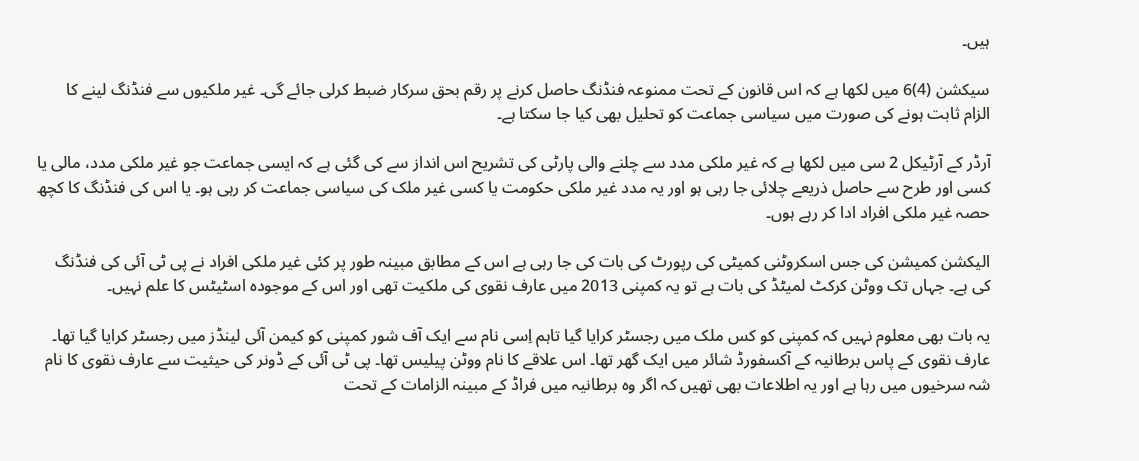ہیں۔

سیکشن (4)6 میں لکھا ہے کہ اس قانون کے تحت ممنوعہ فنڈنگ حاصل کرنے پر رقم بحق سرکار ضبط کرلی جائے گی۔ غیر ملکیوں سے فنڈنگ لینے کا الزام ثابت ہونے کی صورت میں سیاسی جماعت کو تحلیل بھی کیا جا سکتا ہے۔

آرڈر کے آرٹیکل 2 سی میں لکھا ہے کہ غیر ملکی مدد سے چلنے والی پارٹی کی تشریح اس انداز سے کی گئی ہے کہ ایسی جماعت جو غیر ملکی مدد، مالی یا کسی اور طرح سے حاصل ذریعے چلائی جا رہی ہو اور یہ مدد غیر ملکی حکومت یا کسی غیر ملک کی سیاسی جماعت کر رہی ہو۔ یا اس کی فنڈنگ کا کچھ حصہ غیر ملکی افراد ادا کر رہے ہوں۔

الیکشن کمیشن کی جس اسکروٹنی کمیٹی کی رپورٹ کی بات کی جا رہی ہے اس کے مطابق مبینہ طور پر کئی غیر ملکی افراد نے پی ٹی آئی کی فنڈنگ کی ہے۔ جہاں تک ووٹن کرکٹ لمیٹڈ کی بات ہے تو یہ کمپنی 2013 میں عارف نقوی کی ملکیت تھی اور اس کے موجودہ اسٹیٹس کا علم نہیں۔

یہ بات بھی معلوم نہیں کہ کمپنی کو کس ملک میں رجسٹر کرایا گیا تاہم اِسی نام سے ایک آف شور کمپنی کو کیمن آئی لینڈز میں رجسٹر کرایا گیا تھا۔ عارف نقوی کے پاس برطانیہ کے آکسفورڈ شائر میں ایک گھر تھا۔ اس علاقے کا نام ووٹن پیلیس تھا۔ پی ٹی آئی کے ڈونر کی حیثیت سے عارف نقوی کا نام شہ سرخیوں میں رہا ہے اور یہ اطلاعات بھی تھیں کہ اگر وہ برطانیہ میں فراڈ کے مبینہ الزامات کے تحت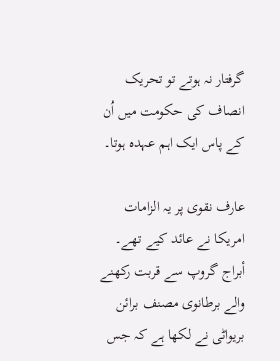گرفتار نہ ہوتے تو تحریک انصاف کی حکومت میں اُن کے پاس ایک اہم عہدہ ہوتا۔

عارف نقوی پر یہ الزامات امریکا نے عائد کیے تھے۔ أبراج گروپ سے قربت رکھنے والے برطانوی مصنف برائن بریواٹی نے لکھا ہے کہ جس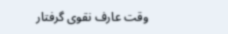وقت عارف نقوی گرفتار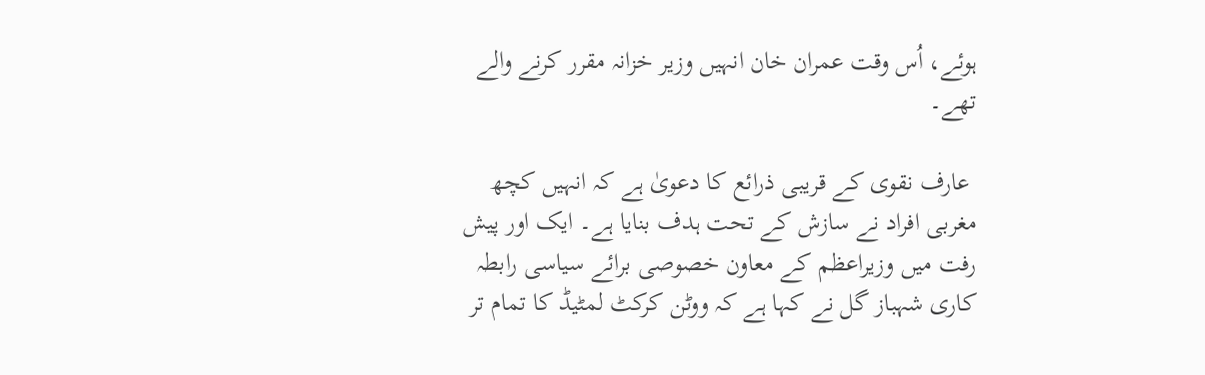ہوئے، اُس وقت عمران خان انہیں وزیر خزانہ مقرر کرنے والے تھے۔

 عارف نقوی کے قریبی ذرائع کا دعویٰ ہے کہ انہیں کچھ مغربی افراد نے سازش کے تحت ہدف بنایا ہے۔ ایک اور پیش رفت میں وزیراعظم کے معاون خصوصی برائے سیاسی رابطہ کاری شہباز گل نے کہا ہے کہ ووٹن کرکٹ لمٹیڈ کا تمام تر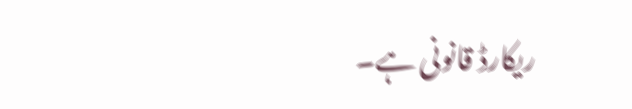ریکارڈ قانونی ہے۔